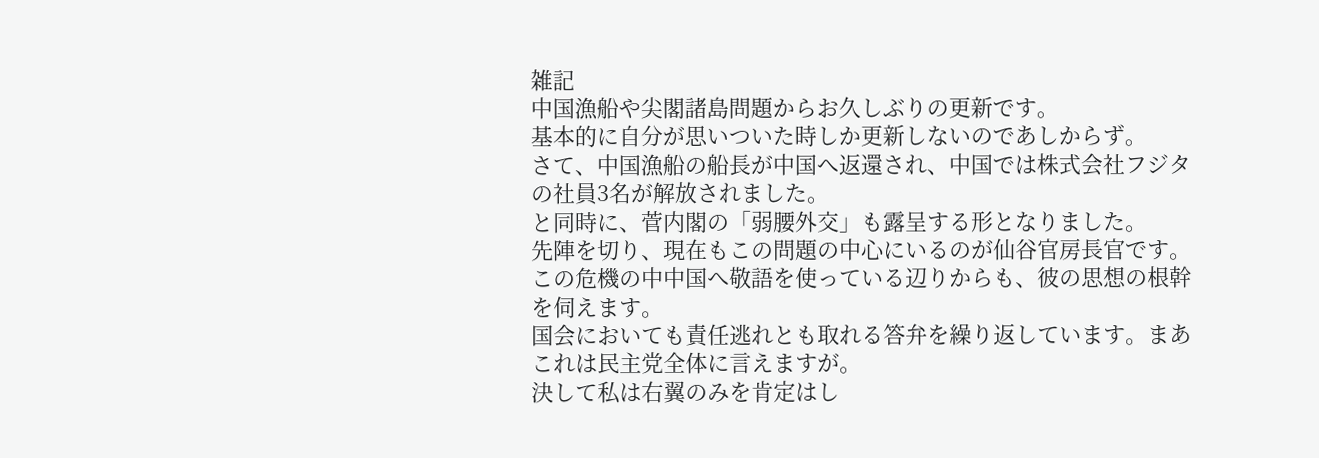雑記
中国漁船や尖閣諸島問題からお久しぶりの更新です。
基本的に自分が思いついた時しか更新しないのであしからず。
さて、中国漁船の船長が中国へ返還され、中国では株式会社フジタの社員3名が解放されました。
と同時に、菅内閣の「弱腰外交」も露呈する形となりました。
先陣を切り、現在もこの問題の中心にいるのが仙谷官房長官です。
この危機の中中国へ敬語を使っている辺りからも、彼の思想の根幹を伺えます。
国会においても責任逃れとも取れる答弁を繰り返しています。まあこれは民主党全体に言えますが。
決して私は右翼のみを肯定はし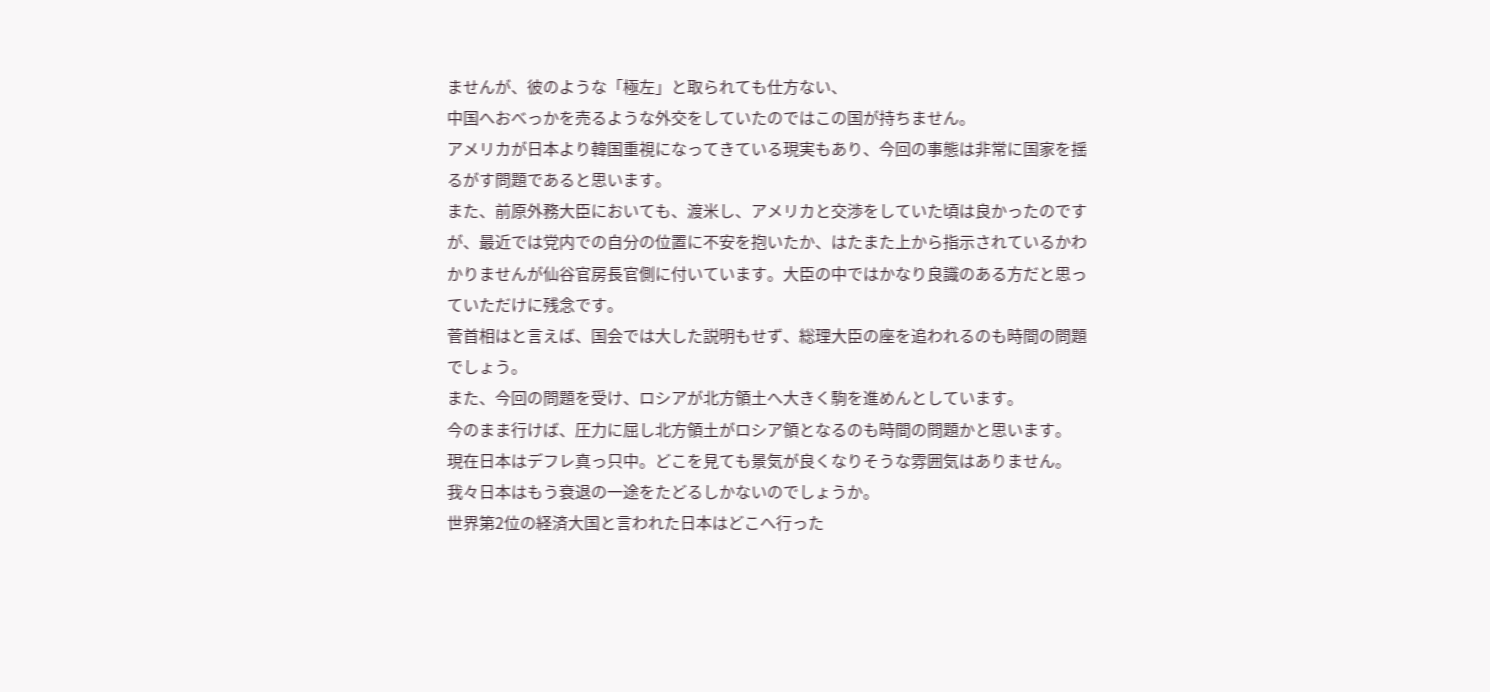ませんが、彼のような「極左」と取られても仕方ない、
中国へおべっかを売るような外交をしていたのではこの国が持ちません。
アメリカが日本より韓国重視になってきている現実もあり、今回の事態は非常に国家を揺るがす問題であると思います。
また、前原外務大臣においても、渡米し、アメリカと交渉をしていた頃は良かったのですが、最近では党内での自分の位置に不安を抱いたか、はたまた上から指示されているかわかりませんが仙谷官房長官側に付いています。大臣の中ではかなり良識のある方だと思っていただけに残念です。
菅首相はと言えば、国会では大した説明もせず、総理大臣の座を追われるのも時間の問題でしょう。
また、今回の問題を受け、ロシアが北方領土へ大きく駒を進めんとしています。
今のまま行けば、圧力に屈し北方領土がロシア領となるのも時間の問題かと思います。
現在日本はデフレ真っ只中。どこを見ても景気が良くなりそうな雰囲気はありません。
我々日本はもう衰退の一途をたどるしかないのでしょうか。
世界第2位の経済大国と言われた日本はどこへ行った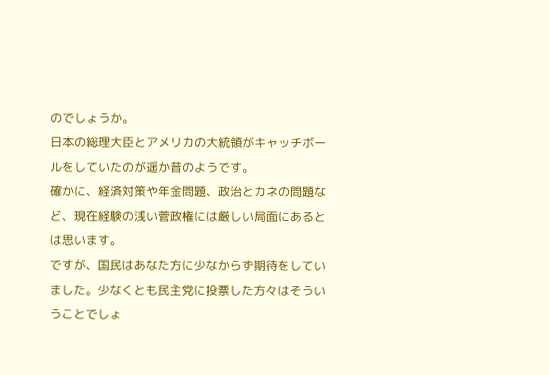のでしょうか。
日本の総理大臣とアメリカの大統領がキャッチボールをしていたのが遥か昔のようです。
確かに、経済対策や年金問題、政治とカネの問題など、現在経験の浅い菅政権には厳しい局面にあるとは思います。
ですが、国民はあなた方に少なからず期待をしていました。少なくとも民主党に投票した方々はそういうことでしょ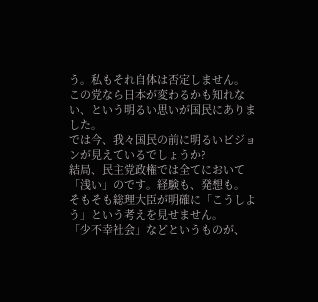う。私もそれ自体は否定しません。
この党なら日本が変わるかも知れない、という明るい思いが国民にありました。
では今、我々国民の前に明るいビジョンが見えているでしょうか?
結局、民主党政権では全てにおいて「浅い」のです。経験も、発想も。
そもそも総理大臣が明確に「こうしよう」という考えを見せません。
「少不幸社会」などというものが、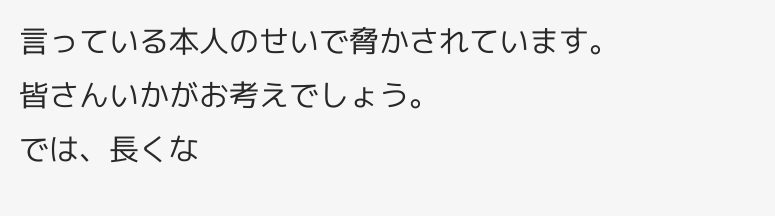言っている本人のせいで脅かされています。
皆さんいかがお考えでしょう。
では、長くな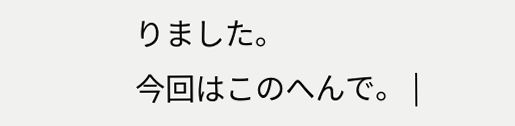りました。
今回はこのへんで。 |